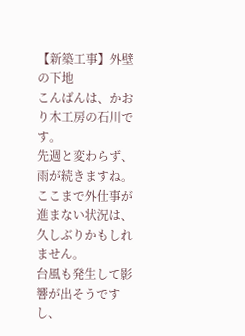【新築工事】外壁の下地
こんばんは、かおり木工房の石川です。
先週と変わらず、雨が続きますね。
ここまで外仕事が進まない状況は、
久しぶりかもしれません。
台風も発生して影響が出そうですし、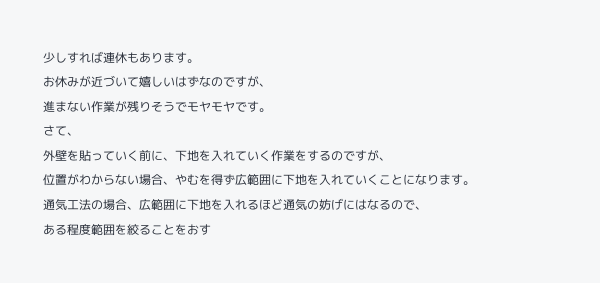少しすれば連休もあります。
お休みが近づいて嬉しいはずなのですが、
進まない作業が残りそうでモヤモヤです。
さて、
外壁を貼っていく前に、下地を入れていく作業をするのですが、
位置がわからない場合、やむを得ず広範囲に下地を入れていくことになります。
通気工法の場合、広範囲に下地を入れるほど通気の妨げにはなるので、
ある程度範囲を絞ることをおす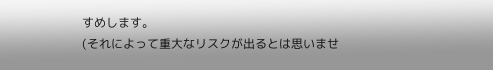すめします。
(それによって重大なリスクが出るとは思いませ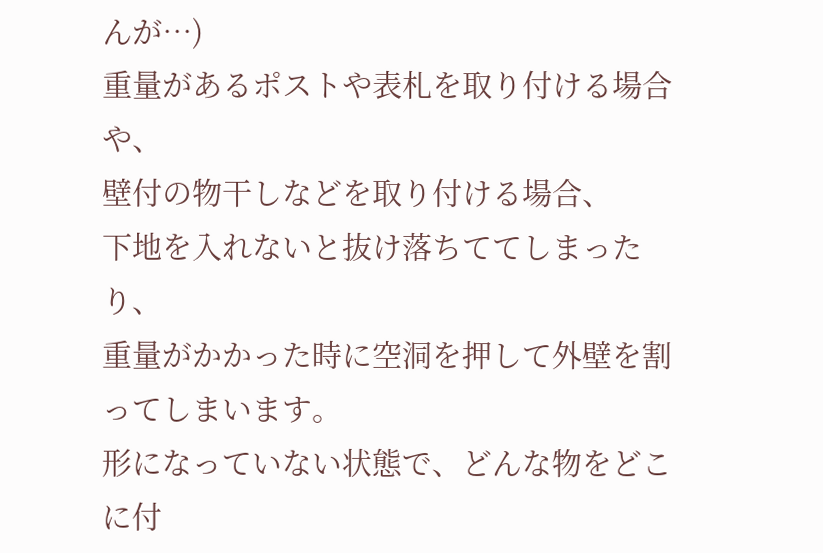んが…)
重量があるポストや表札を取り付ける場合や、
壁付の物干しなどを取り付ける場合、
下地を入れないと抜け落ちててしまったり、
重量がかかった時に空洞を押して外壁を割ってしまいます。
形になっていない状態で、どんな物をどこに付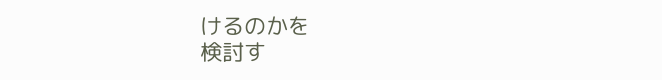けるのかを
検討す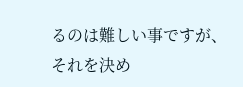るのは難しい事ですが、
それを決め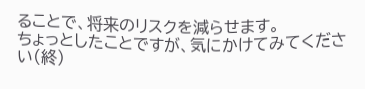ることで、将来のリスクを減らせます。
ちょっとしたことですが、気にかけてみてください(終)